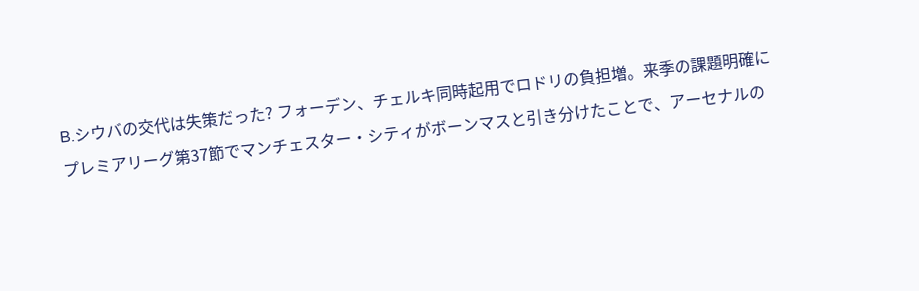B.シウバの交代は失策だった? フォーデン、チェルキ同時起用でロドリの負担増。来季の課題明確に
プレミアリーグ第37節でマンチェスター・シティがボーンマスと引き分けたことで、アーセナルの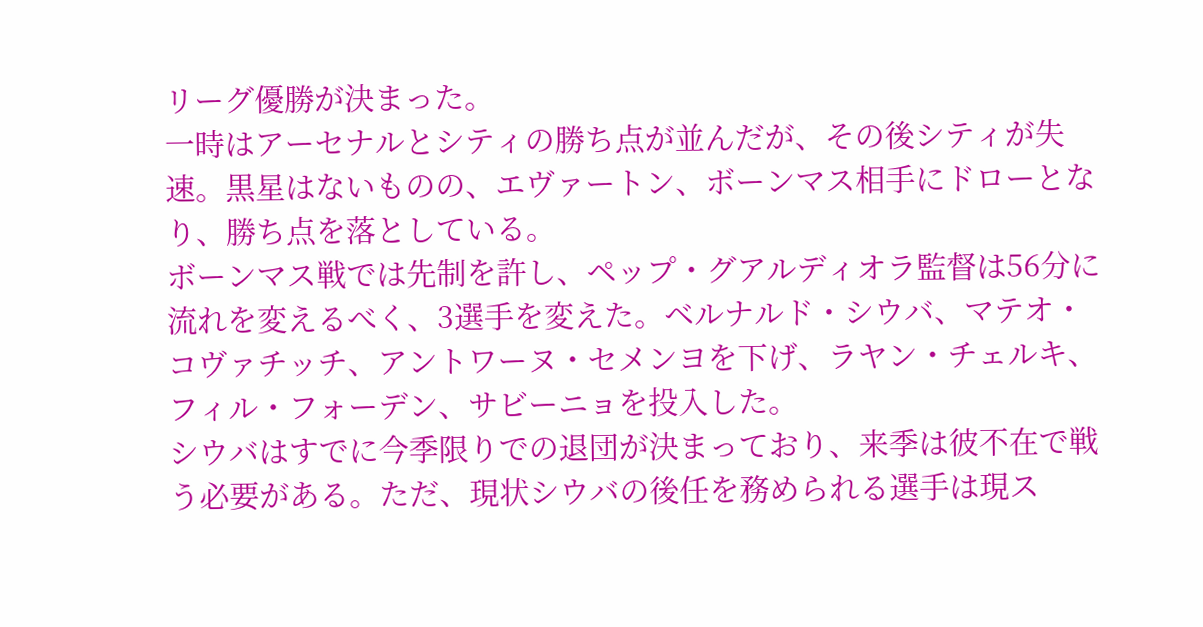リーグ優勝が決まった。
一時はアーセナルとシティの勝ち点が並んだが、その後シティが失速。黒星はないものの、エヴァートン、ボーンマス相手にドローとなり、勝ち点を落としている。
ボーンマス戦では先制を許し、ペップ・グアルディオラ監督は56分に流れを変えるべく、3選手を変えた。ベルナルド・シウバ、マテオ・コヴァチッチ、アントワーヌ・セメンヨを下げ、ラヤン・チェルキ、フィル・フォーデン、サビーニョを投入した。
シウバはすでに今季限りでの退団が決まっており、来季は彼不在で戦う必要がある。ただ、現状シウバの後任を務められる選手は現ス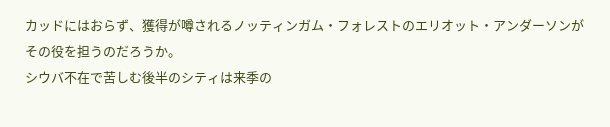カッドにはおらず、獲得が噂されるノッティンガム・フォレストのエリオット・アンダーソンがその役を担うのだろうか。
シウバ不在で苦しむ後半のシティは来季の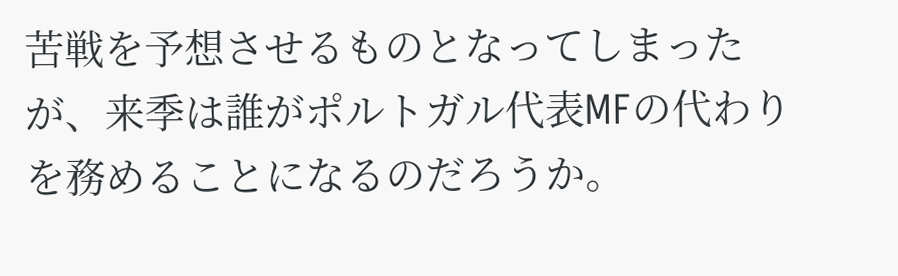苦戦を予想させるものとなってしまったが、来季は誰がポルトガル代表MFの代わりを務めることになるのだろうか。